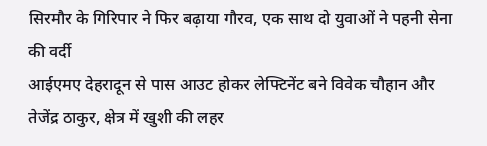सिरमौर के गिरिपार ने फिर बढ़ाया गौरव, एक साथ दो युवाओं ने पहनी सेना की वर्दी
आईएमए देहरादून से पास आउट होकर लेफ्टिनेंट बने विवेक चौहान और तेजेंद्र ठाकुर, क्षेत्र में खुशी की लहर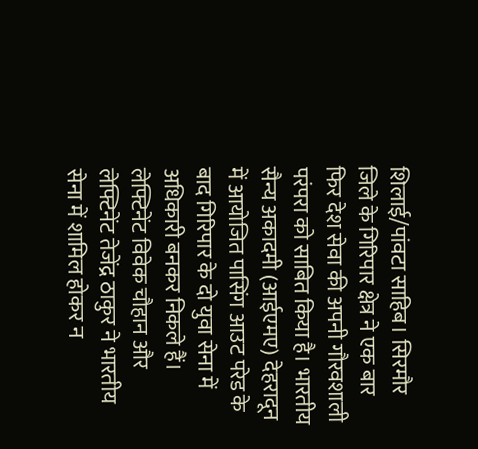शिलाई/पांवटा साहिब। सिरमौर जिले के गिरिपार क्षेत्र ने एक बार फिर देश सेवा की अपनी गौरवशाली परंपरा को साबित किया है। भारतीय सैन्य अकादमी (आईएमए) देहरादून में आयोजित पासिंग आउट परेड के बाद गिरिपार के दो युवा सेना में अधिकारी बनकर निकले हैं। लेफ्टिनेंट विवेक चौहान और लेफ्टिनेंट तेजेंद्र ठाकुर ने भारतीय सेना में शामिल होकर न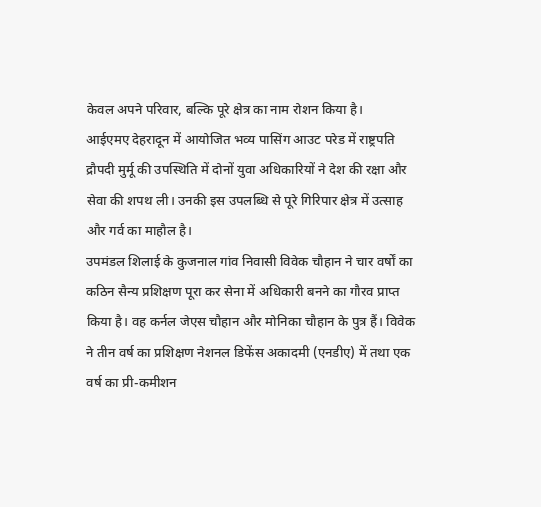केवल अपने परिवार, बल्कि पूरे क्षेत्र का नाम रोशन किया है।
आईएमए देहरादून में आयोजित भव्य पासिंग आउट परेड में राष्ट्रपति द्रौपदी मुर्मू की उपस्थिति में दोनों युवा अधिकारियों ने देश की रक्षा और सेवा की शपथ ली। उनकी इस उपलब्धि से पूरे गिरिपार क्षेत्र में उत्साह और गर्व का माहौल है।
उपमंडल शिलाई के कुजनाल गांव निवासी विवेक चौहान ने चार वर्षों का कठिन सैन्य प्रशिक्षण पूरा कर सेना में अधिकारी बनने का गौरव प्राप्त किया है। वह कर्नल जेएस चौहान और मोनिका चौहान के पुत्र हैं। विवेक ने तीन वर्ष का प्रशिक्षण नेशनल डिफेंस अकादमी (एनडीए) में तथा एक वर्ष का प्री-कमीशन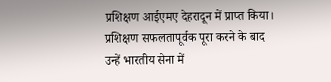प्रशिक्षण आईएमए देहरादून में प्राप्त किया। प्रशिक्षण सफलतापूर्वक पूरा करने के बाद उन्हें भारतीय सेना में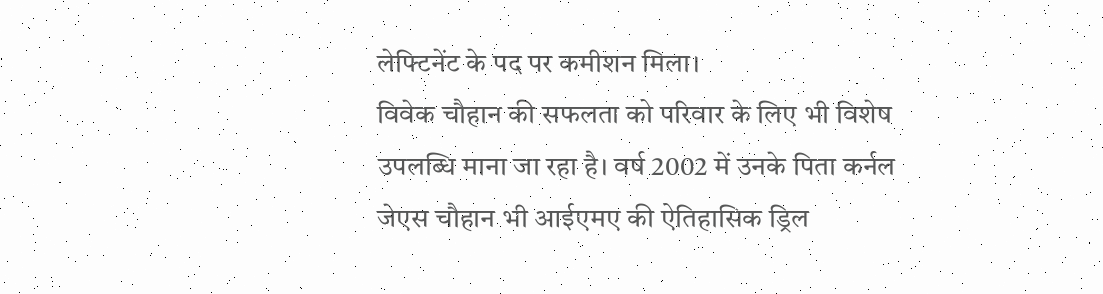लेफ्टिनेंट के पद पर कमीशन मिला।
विवेक चौहान की सफलता को परिवार के लिए भी विशेष उपलब्धि माना जा रहा है। वर्ष 2002 में उनके पिता कर्नल जेएस चौहान भी आईएमए की ऐतिहासिक ड्रिल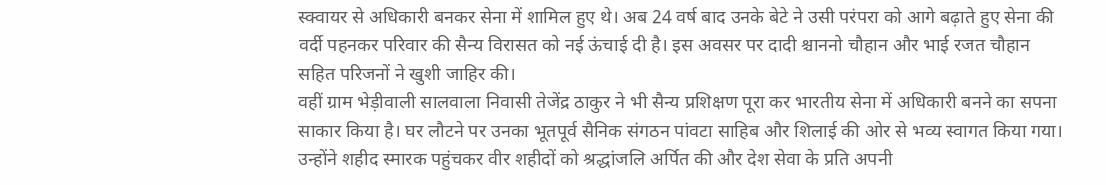स्क्वायर से अधिकारी बनकर सेना में शामिल हुए थे। अब 24 वर्ष बाद उनके बेटे ने उसी परंपरा को आगे बढ़ाते हुए सेना की वर्दी पहनकर परिवार की सैन्य विरासत को नई ऊंचाई दी है। इस अवसर पर दादी श्चाननो चौहान और भाई रजत चौहान सहित परिजनों ने खुशी जाहिर की।
वहीं ग्राम भेड़ीवाली सालवाला निवासी तेजेंद्र ठाकुर ने भी सैन्य प्रशिक्षण पूरा कर भारतीय सेना में अधिकारी बनने का सपना साकार किया है। घर लौटने पर उनका भूतपूर्व सैनिक संगठन पांवटा साहिब और शिलाई की ओर से भव्य स्वागत किया गया। उन्होंने शहीद स्मारक पहुंचकर वीर शहीदों को श्रद्धांजलि अर्पित की और देश सेवा के प्रति अपनी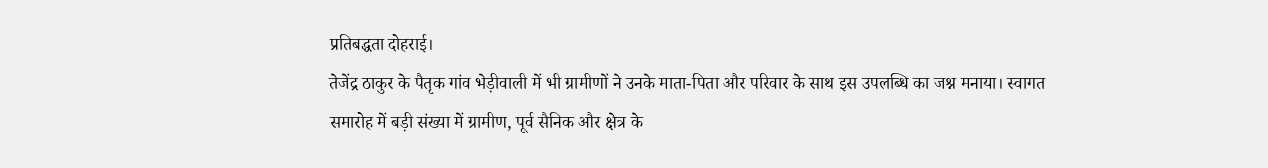प्रतिबद्धता दोहराई।
तेजेंद्र ठाकुर के पैतृक गांव भेड़ीवाली में भी ग्रामीणों ने उनके माता-पिता और परिवार के साथ इस उपलब्धि का जश्न मनाया। स्वागत समारोह में बड़ी संख्या में ग्रामीण, पूर्व सैनिक और क्षेत्र के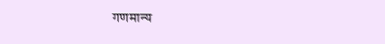गणमान्य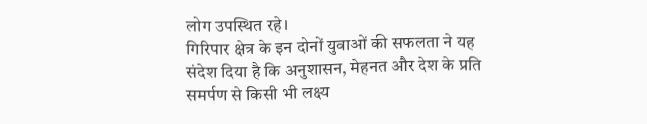लोग उपस्थित रहे।
गिरिपार क्षेत्र के इन दोनों युवाओं की सफलता ने यह संदेश दिया है कि अनुशासन, मेहनत और देश के प्रति समर्पण से किसी भी लक्ष्य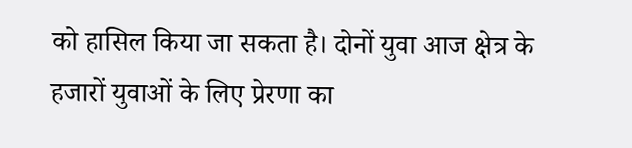को हासिल किया जा सकता है। दोनों युवा आज क्षेत्र के हजारों युवाओं के लिए प्रेरणा का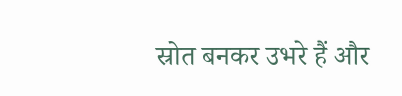स्रोत बनकर उभरे हैं और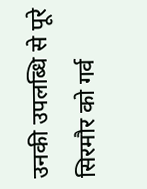उनकी उपलब्धि से पूरे सिरमौर को गर्व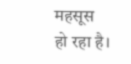महसूस हो रहा है।